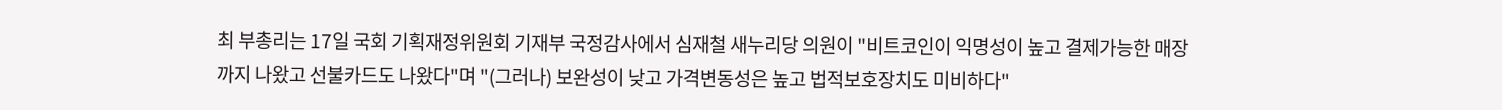최 부총리는 17일 국회 기획재정위원회 기재부 국정감사에서 심재철 새누리당 의원이 "비트코인이 익명성이 높고 결제가능한 매장까지 나왔고 선불카드도 나왔다"며 "(그러나) 보완성이 낮고 가격변동성은 높고 법적보호장치도 미비하다"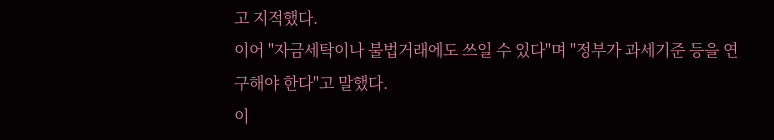고 지적했다.
이어 "자금세탁이나 불법거래에도 쓰일 수 있다"며 "정부가 과세기준 등을 연구해야 한다"고 말했다.
이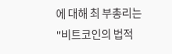에 대해 최 부총리는 "비트코인의 법적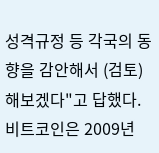성격규정 등 각국의 동향을 감안해서 (검토)해보겠다"고 답했다.
비트코인은 2009년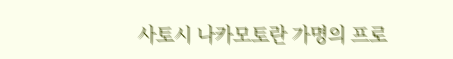사토시 나카모토란 가명의 프로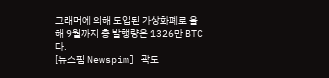그래머에 의해 도입된 가상화폐로 올해 9월까지 총 발행량은 1326만 BTC다.
[뉴스핌 Newspim] 곽도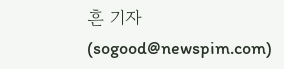흔 기자 (sogood@newspim.com)